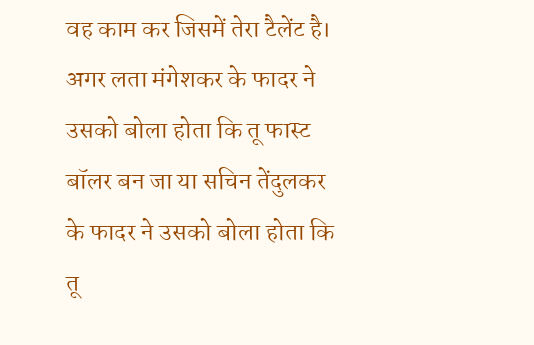वह काम कर जिसमें तेरा टैलेंट है। अगर लता मंगेशकर के फादर ने उसको बोला होता कि तू फास्ट बॉलर बन जा या सचिन तेंदुलकर के फादर ने उसको बोला होता कि तू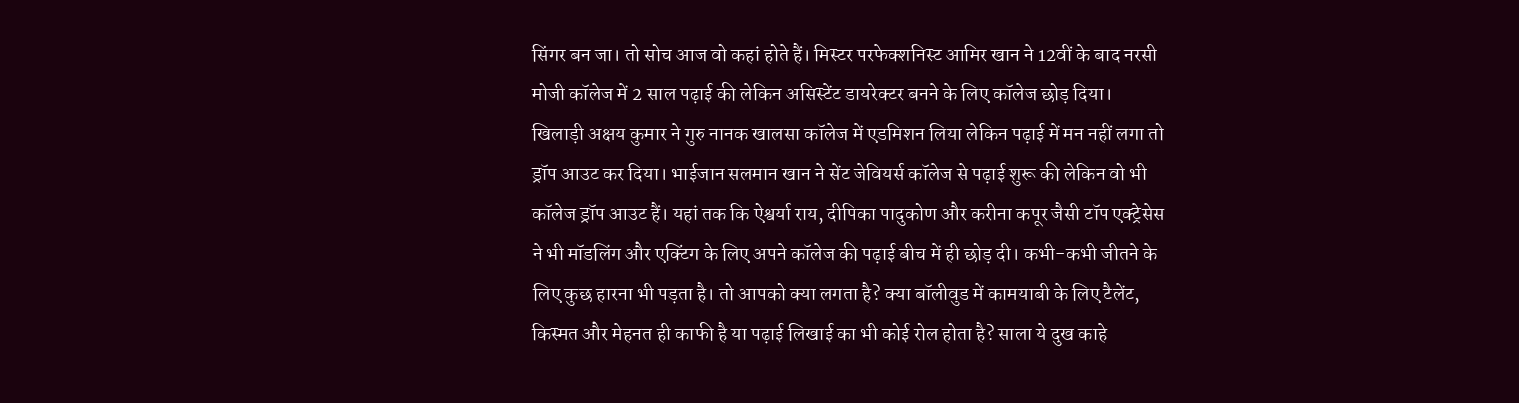सिंगर बन जा। तो सोच आज वो कहां होते हैं। मिस्टर परफेक्शनिस्ट आमिर खान ने 12वीं के बाद नरसी मोजी कॉलेज में 2 साल पढ़ाई की लेकिन असिस्टेंट डायरेक्टर बनने के लिए कॉलेज छोड़ दिया। खिलाड़ी अक्षय कुमार ने गुरु नानक खालसा कॉलेज में एडमिशन लिया लेकिन पढ़ाई में मन नहीं लगा तो
ड्रॉप आउट कर दिया। भाईजान सलमान खान ने सेंट जेवियर्स कॉलेज से पढ़ाई शुरू की लेकिन वो भी कॉलेज ड्रॉप आउट हैं। यहां तक कि ऐश्वर्या राय, दीपिका पादुकोण और करीना कपूर जैसी टॉप एक्ट्रेसेस ने भी मॉडलिंग और एक्टिंग के लिए अपने कॉलेज की पढ़ाई बीच में ही छोड़ दी। कभी-कभी जीतने के लिए कुछ हारना भी पड़ता है। तो आपको क्या लगता है? क्या बॉलीवुड में कामयाबी के लिए टैलेंट, किस्मत और मेहनत ही काफी है या पढ़ाई लिखाई का भी कोई रोल होता है? साला ये दुख काहे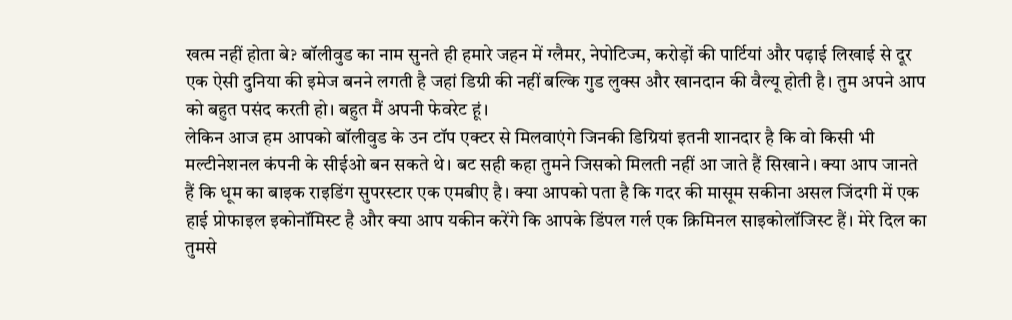खत्म नहीं होता बे? बॉलीवुड का नाम सुनते ही हमारे जहन में ग्लैमर, नेपोटिज्म, करोड़ों की पार्टियां और पढ़ाई लिखाई से दूर एक ऐसी दुनिया की इमेज बनने लगती है जहां डिग्री की नहीं बल्कि गुड लुक्स और खानदान की वैल्यू होती है। तुम अपने आप को बहुत पसंद करती हो। बहुत मैं अपनी फेवरेट हूं।
लेकिन आज हम आपको बॉलीवुड के उन टॉप एक्टर से मिलवाएंगे जिनकी डिग्रियां इतनी शानदार है कि वो किसी भी मल्टीनेशनल कंपनी के सीईओ बन सकते थे। बट सही कहा तुमने जिसको मिलती नहीं आ जाते हैं सिखाने। क्या आप जानते हैं कि धूम का बाइक राइडिंग सुपरस्टार एक एमबीए है। क्या आपको पता है कि गदर की मासूम सकीना असल जिंदगी में एक हाई प्रोफाइल इकोनॉमिस्ट है और क्या आप यकीन करेंगे कि आपके डिंपल गर्ल एक क्रिमिनल साइकोलॉजिस्ट हैं। मेरे दिल का तुमसे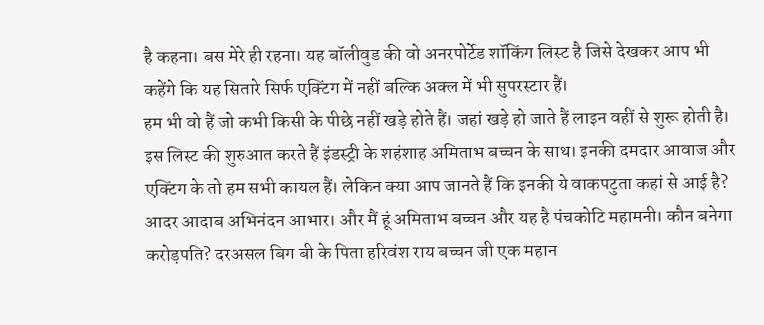है कहना। बस मेरे ही रहना। यह बॉलीवुड की वो अनरपोर्टेड शॉकिंग लिस्ट है जिसे देखकर आप भी कहेंगे कि यह सितारे सिर्फ एक्टिंग में नहीं बल्कि अक्ल में भी सुपरस्टार हैं।
हम भी वो हैं जो कभी किसी के पीछे नहीं खड़े होते हैं। जहां खड़े हो जाते हैं लाइन वहीं से शुरू होती है। इस लिस्ट की शुरुआत करते हैं इंडस्ट्री के शहंशाह अमिताभ बच्चन के साथ। इनकी दमदार आवाज और एक्टिंग के तो हम सभी कायल हैं। लेकिन क्या आप जानते हैं कि इनकी ये वाकपटुता कहां से आई है? आदर आदाब अभिनंदन आभार। और मैं हूं अमिताभ बच्चन और यह है पंचकोटि महामनी। कौन बनेगा करोड़पति? दरअसल बिग बी के पिता हरिवंश राय बच्चन जी एक महान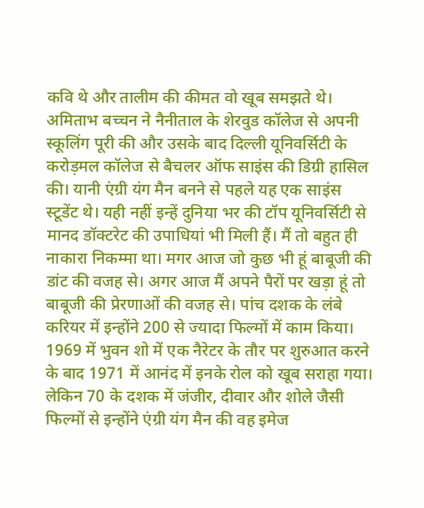कवि थे और तालीम की कीमत वो खूब समझते थे। अमिताभ बच्चन ने नैनीताल के शेरवुड कॉलेज से अपनी स्कूलिंग पूरी की और उसके बाद दिल्ली यूनिवर्सिटी के करोड़मल कॉलेज से बैचलर ऑफ साइंस की डिग्री हासिल की। यानी एंग्री यंग मैन बनने से पहले यह एक साइंस स्टूडेंट थे। यही नहीं इन्हें दुनिया भर की टॉप यूनिवर्सिटी से मानद डॉक्टरेट की उपाधियां भी मिली हैं। मैं तो बहुत ही नाकारा निकम्मा था। मगर आज जो कुछ भी हूं बाबूजी की डांट की वजह से। अगर आज मैं अपने पैरों पर खड़ा हूं तो बाबूजी की प्रेरणाओं की वजह से। पांच दशक के लंबे करियर में इन्होंने 200 से ज्यादा फिल्मों में काम किया। 1969 में भुवन शो में एक नैरेटर के तौर पर शुरुआत करने के बाद 1971 में आनंद में इनके रोल को खूब सराहा गया। लेकिन 70 के दशक में जंजीर, दीवार और शोले जैसी फिल्मों से इन्होंने एंग्री यंग मैन की वह इमेज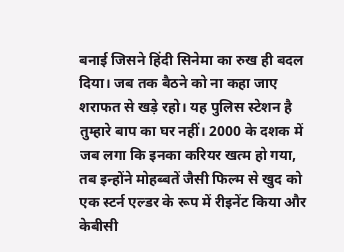बनाई जिसने हिंदी सिनेमा का रुख ही बदल दिया। जब तक बैठने को ना कहा जाए शराफत से खड़े रहो। यह पुलिस स्टेशन है तुम्हारे बाप का घर नहीं। 2000 के दशक में जब लगा कि इनका करियर खत्म हो गया, तब इन्होंने मोहब्बतें जैसी फिल्म से खुद को एक स्टर्न एल्डर के रूप में रीइनेंट किया और केबीसी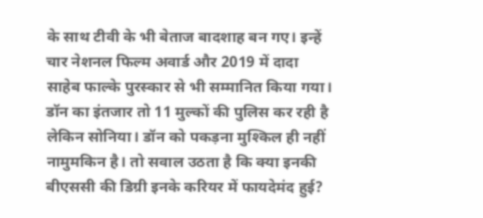के साथ टीवी के भी बेताज बादशाह बन गए। इन्हें चार नेशनल फिल्म अवार्ड और 2019 में दादा साहेब फाल्के पुरस्कार से भी सम्मानित किया गया। डॉन का इंतजार तो 11 मुल्कों की पुलिस कर रही है लेकिन सोनिया। डॉन को पकड़ना मुश्किल ही नहीं नामुमकिन है। तो सवाल उठता है कि क्या इनकी बीएससी की डिग्री इनके करियर में फायदेमंद हुई?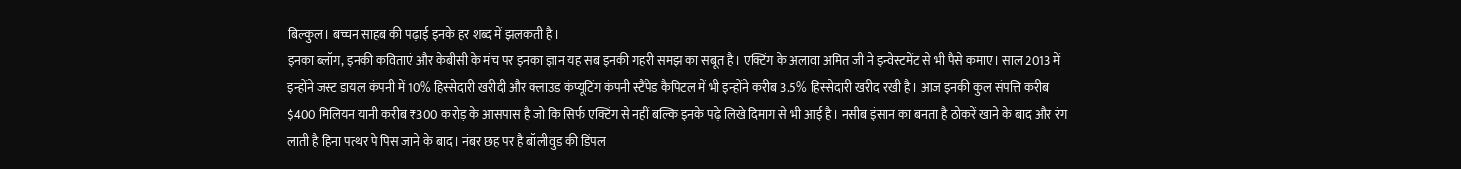बिल्कुल। बच्चन साहब की पढ़ाई इनके हर शब्द में झलकती है।
इनका ब्लॉग, इनकी कविताएं और केबीसी के मंच पर इनका ज्ञान यह सब इनकी गहरी समझ का सबूत है। एक्टिंग के अलावा अमित जी ने इन्वेस्टमेंट से भी पैसे कमाए। साल 2013 में इन्होंने जस्ट डायल कंपनी में 10% हिस्सेदारी खरीदी और क्लाउड कंप्यूटिंग कंपनी स्टैंपेड कैपिटल में भी इन्होंने करीब 3.5% हिस्सेदारी खरीद रखी है। आज इनकी कुल संपत्ति करीब $400 मिलियन यानी करीब ₹300 करोड़ के आसपास है जो कि सिर्फ एक्टिंग से नहीं बल्कि इनके पढ़े लिखे दिमाग से भी आई है। नसीब इंसान का बनता है ठोकरें खाने के बाद और रंग लाती है हिना पत्थर पे पिस जाने के बाद। नंबर छह पर है बॉलीवुड की डिंपल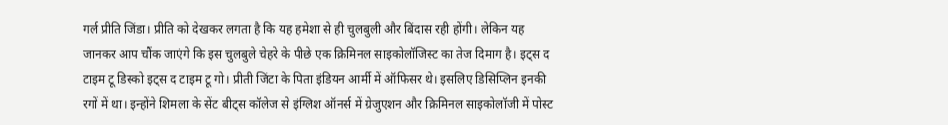गर्ल प्रीति जिंडा। प्रीति को देखकर लगता है कि यह हमेशा से ही चुलबुली और बिंदास रही होंगी। लेकिन यह जानकर आप चौंक जाएंगे कि इस चुलबुले चेहरे के पीछे एक क्रिमिनल साइकोलॉजिस्ट का तेज दिमाग है। इट्स द टाइम टू डिस्को इट्स द टाइम टू गो। प्रीती जिंटा के पिता इंडियन आर्मी में ऑफिसर थे। इसलिए डिसिप्लिन इनकी रगों में था। इन्होंने शिमला के सेंट बीट्स कॉलेज से इंग्लिश ऑनर्स में ग्रेजुएशन और क्रिमिनल साइकोलॉजी में पोस्ट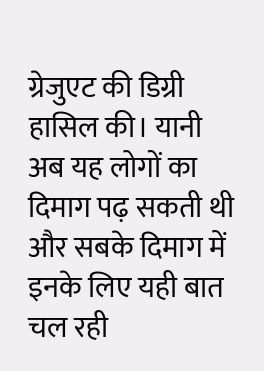ग्रेजुएट की डिग्री हासिल की। यानी अब यह लोगों का दिमाग पढ़ सकती थी और सबके दिमाग में इनके लिए यही बात चल रही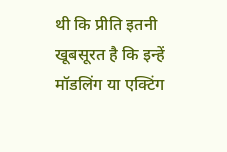थी कि प्रीति इतनी खूबसूरत है कि इन्हें मॉडलिंग या एक्टिंग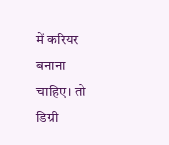में करियर बनाना चाहिए। तो डिग्री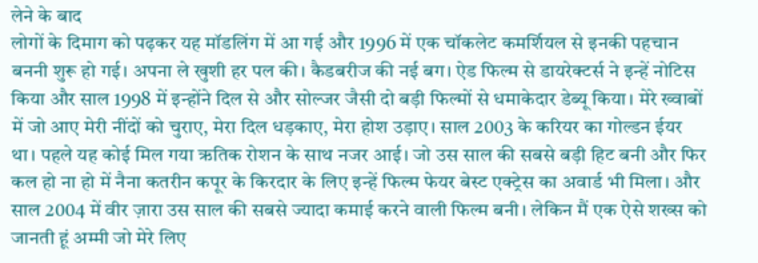लेने के बाद
लोगों के दिमाग को पढ़कर यह मॉडलिंग में आ गई और 1996 में एक चॉकलेट कमर्शियल से इनकी पहचान बननी शुरू हो गई। अपना ले खुशी हर पल की। कैडबरीज की नई बग। ऐड फिल्म से डायरेक्टर्स ने इन्हें नोटिस किया और साल 1998 में इन्होंने दिल से और सोल्जर जैसी दो बड़ी फिल्मों से धमाकेदार डेब्यू किया। मेरे ख्वाबों में जो आए मेरी नींदों को चुराए, मेरा दिल धड़काए, मेरा होश उड़ाए। साल 2003 के करियर का गोल्डन ईयर था। पहले यह कोई मिल गया ऋतिक रोशन के साथ नजर आई। जो उस साल की सबसे बड़ी हिट बनी और फिर कल हो ना हो में नैना कतरीन कपूर के किरदार के लिए इन्हें फिल्म फेयर बेस्ट एक्ट्रेस का अवार्ड भी मिला। और साल 2004 में वीर ज़ारा उस साल की सबसे ज्यादा कमाई करने वाली फिल्म बनी। लेकिन मैं एक ऐसे शख्स को जानती हूं अम्मी जो मेरे लिए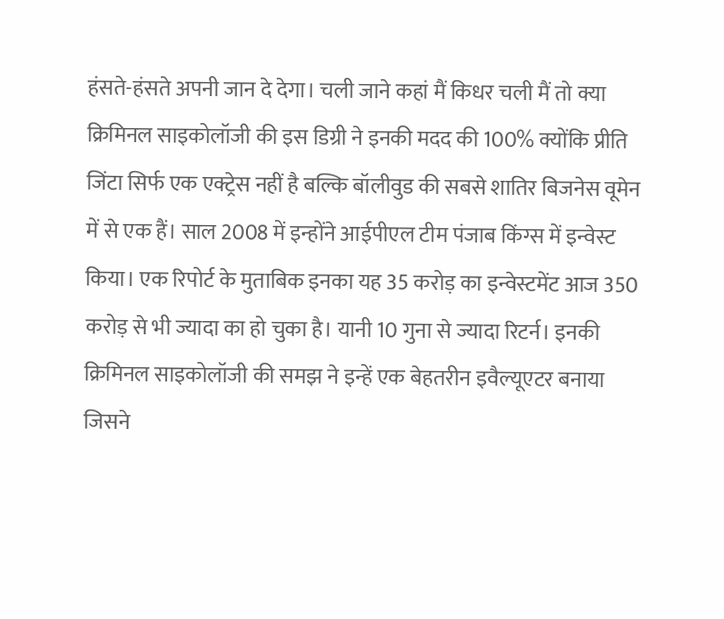हंसते-हंसते अपनी जान दे देगा। चली जाने कहां मैं किधर चली मैं तो क्या क्रिमिनल साइकोलॉजी की इस डिग्री ने इनकी मदद की 100% क्योंकि प्रीति जिंटा सिर्फ एक एक्ट्रेस नहीं है बल्कि बॉलीवुड की सबसे शातिर बिजनेस वूमेन में से एक हैं। साल 2008 में इन्होंने आईपीएल टीम पंजाब किंग्स में इन्वेस्ट किया। एक रिपोर्ट के मुताबिक इनका यह 35 करोड़ का इन्वेस्टमेंट आज 350 करोड़ से भी ज्यादा का हो चुका है। यानी 10 गुना से ज्यादा रिटर्न। इनकी क्रिमिनल साइकोलॉजी की समझ ने इन्हें एक बेहतरीन इवैल्यूएटर बनाया जिसने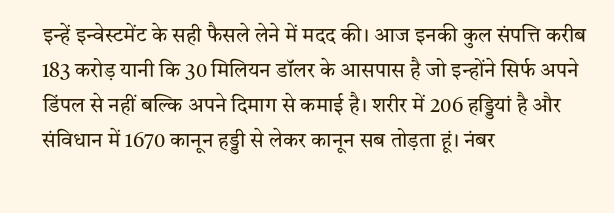इन्हें इन्वेस्टमेंट के सही फैसले लेने में मदद की। आज इनकी कुल संपत्ति करीब
183 करोड़ यानी कि 30 मिलियन डॉलर के आसपास है जो इन्होंने सिर्फ अपने डिंपल से नहीं बल्कि अपने दिमाग से कमाई है। शरीर में 206 हड्डियां है और संविधान में 1670 कानून हड्डी से लेकर कानून सब तोड़ता हूं। नंबर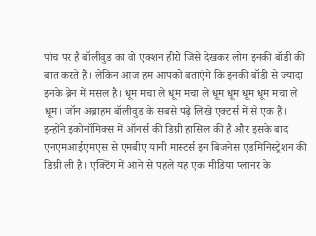पांच पर है बॉलीवुड का वो एक्शन हीरो जिसे देखकर लोग इनकी बॉडी की बात करते हैं। लेकिन आज हम आपको बताएंगे कि इनकी बॉडी से ज्यादा इनके ब्रेन में मसल है। धूम मचा ले धूम मचा ले धूम धूम धूम धूम मचा ले धूम। जॉन अब्राहम बॉलीवुड के सबसे पढ़े लिखे एक्टर्स में से एक हैं। इन्होंने इकोनॉमिक्स में ऑनर्स की डिग्री हासिल की है और इसके बाद एनएमआईएमएस से एमबीए यानी मास्टर्स इन बिजनेस एडमिनिस्ट्रेशन की डिग्री ली है। एक्टिंग में आने से पहले यह एक मीडिया प्लानर के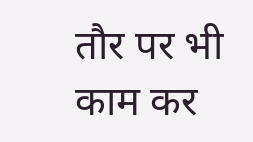तौर पर भी काम कर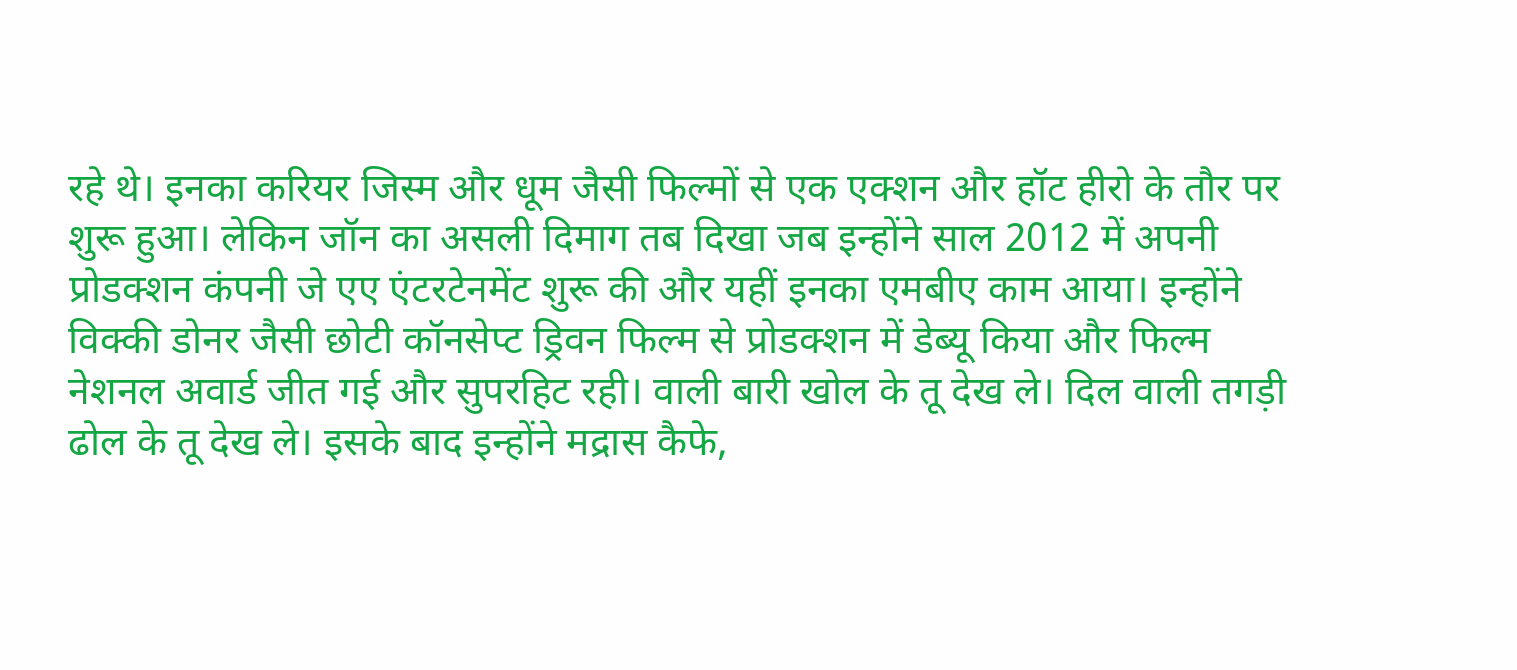रहे थे। इनका करियर जिस्म और धूम जैसी फिल्मों से एक एक्शन और हॉट हीरो के तौर पर शुरू हुआ। लेकिन जॉन का असली दिमाग तब दिखा जब इन्होंने साल 2012 में अपनी प्रोडक्शन कंपनी जे एए एंटरटेनमेंट शुरू की और यहीं इनका एमबीए काम आया। इन्होंने विक्की डोनर जैसी छोटी कॉनसेप्ट ड्रिवन फिल्म से प्रोडक्शन में डेब्यू किया और फिल्म नेशनल अवार्ड जीत गई और सुपरहिट रही। वाली बारी खोल के तू देख ले। दिल वाली तगड़ी ढोल के तू देख ले। इसके बाद इन्होंने मद्रास कैफे,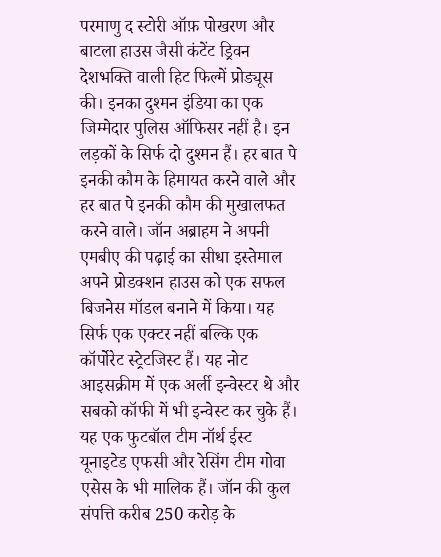परमाणु द स्टोरी ऑफ़ पोखरण और बाटला हाउस जैसी कंटेंट ड्रिवन देशभक्ति वाली हिट फिल्में प्रोड्यूस की। इनका दुश्मन इंडिया का एक जिम्मेदार पुलिस ऑफिसर नहीं है। इन लड़कों के सिर्फ दो दुश्मन हैं। हर बात पे इनकी कौम के हिमायत करने वाले और हर बात पे इनकी कौम की मुखालफत करने वाले। जॉन अब्राहम ने अपनी एमबीए की पढ़ाई का सीधा इस्तेमाल अपने प्रोडक्शन हाउस को एक सफल बिजनेस मॉडल बनाने में किया। यह सिर्फ एक एक्टर नहीं बल्कि एक कॉर्पोरेट स्ट्रेटजिस्ट हैं। यह नोट आइसक्रीम में एक अर्ली इन्वेस्टर थे और सबको कॉफी में भी इन्वेस्ट कर चुके हैं। यह एक फुटबॉल टीम नॉर्थ ईस्ट यूनाइटेड एफसी और रेसिंग टीम गोवा एसेस के भी मालिक हैं। जॉन की कुल संपत्ति करीब 250 करोड़ के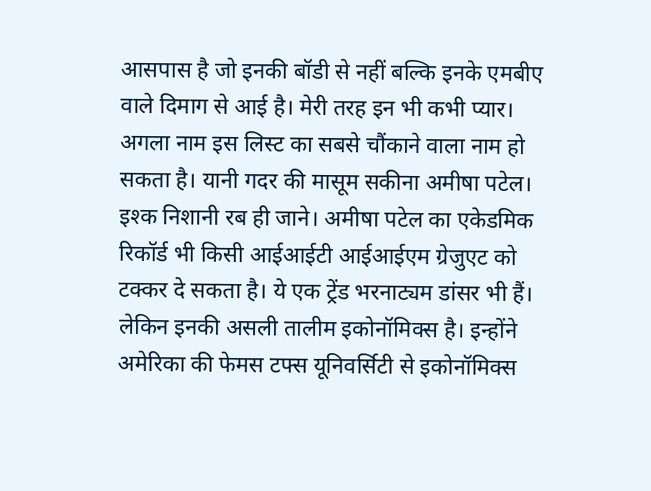आसपास है जो इनकी बॉडी से नहीं बल्कि इनके एमबीए वाले दिमाग से आई है। मेरी तरह इन भी कभी प्यार। अगला नाम इस लिस्ट का सबसे चौंकाने वाला नाम हो सकता है। यानी गदर की मासूम सकीना अमीषा पटेल। इश्क निशानी रब ही जाने। अमीषा पटेल का एकेडमिक रिकॉर्ड भी किसी आईआईटी आईआईएम ग्रेजुएट को टक्कर दे सकता है। ये एक ट्रेंड भरनाट्यम डांसर भी हैं। लेकिन इनकी असली तालीम इकोनॉमिक्स है। इन्होंने अमेरिका की फेमस टफ्स यूनिवर्सिटी से इकोनॉमिक्स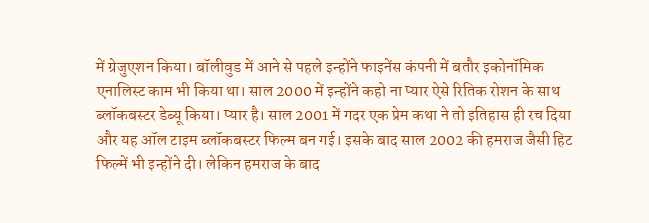में ग्रेजुएशन किया। बॉलीवुड में आने से पहले इन्होंने फाइनेंस कंपनी में बतौर इकोनॉमिक एनालिस्ट काम भी किया था। साल 2000 में इन्होंने कहो ना प्यार ऐसे रितिक रोशन के साथ ब्लॉकबस्टर डेब्यू किया। प्यार है। साल 2001 में गदर एक प्रेम कथा ने तो इतिहास ही रच दिया और यह ऑल टाइम ब्लॉकबस्टर फिल्म बन गई। इसके बाद साल 2002 की हमराज जैसी हिट फिल्में भी इन्होंने दी। लेकिन हमराज के बाद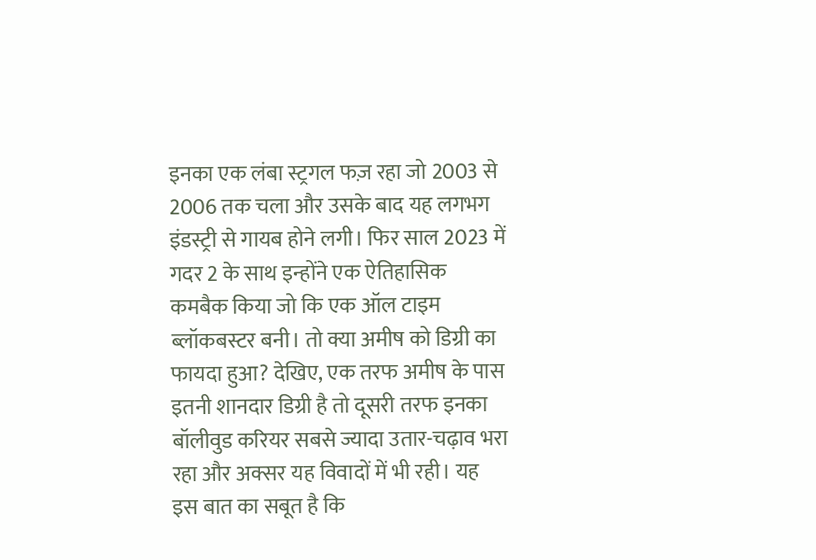इनका एक लंबा स्ट्रगल फज़ रहा जो 2003 से 2006 तक चला और उसके बाद यह लगभग इंडस्ट्री से गायब होने लगी। फिर साल 2023 में गदर 2 के साथ इन्होंने एक ऐतिहासिक कमबैक किया जो कि एक ऑल टाइम ब्लॉकबस्टर बनी। तो क्या अमीष को डिग्री का फायदा हुआ? देखिए, एक तरफ अमीष के पास इतनी शानदार डिग्री है तो दूसरी तरफ इनका बॉलीवुड करियर सबसे ज्यादा उतार-चढ़ाव भरा रहा और अक्सर यह विवादों में भी रही। यह इस बात का सबूत है कि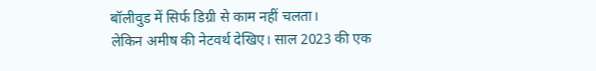बॉलीवुड में सिर्फ डिग्री से काम नहीं चलता।
लेकिन अमीष की नेटवर्थ देखिए। साल 2023 की एक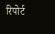रिपोर्ट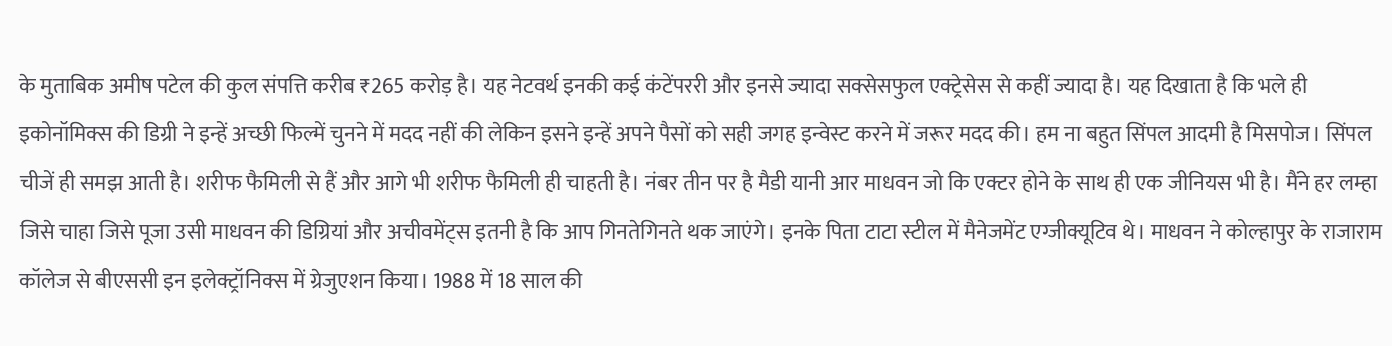के मुताबिक अमीष पटेल की कुल संपत्ति करीब ₹265 करोड़ है। यह नेटवर्थ इनकी कई कंटेंपररी और इनसे ज्यादा सक्सेसफुल एक्ट्रेसेस से कहीं ज्यादा है। यह दिखाता है कि भले ही इकोनॉमिक्स की डिग्री ने इन्हें अच्छी फिल्में चुनने में मदद नहीं की लेकिन इसने इन्हें अपने पैसों को सही जगह इन्वेस्ट करने में जरूर मदद की। हम ना बहुत सिंपल आदमी है मिसपोज। सिंपल चीजें ही समझ आती है। शरीफ फैमिली से हैं और आगे भी शरीफ फैमिली ही चाहती है। नंबर तीन पर है मैडी यानी आर माधवन जो कि एक्टर होने के साथ ही एक जीनियस भी है। मैंने हर लम्हा जिसे चाहा जिसे पूजा उसी माधवन की डिग्रियां और अचीवमेंट्स इतनी है कि आप गिनतेगिनते थक जाएंगे। इनके पिता टाटा स्टील में मैनेजमेंट एग्जीक्यूटिव थे। माधवन ने कोल्हापुर के राजाराम कॉलेज से बीएससी इन इलेक्ट्रॉनिक्स में ग्रेजुएशन किया। 1988 में 18 साल की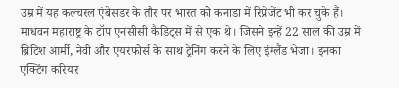उम्र में यह कल्चरल एंबेसडर के तौर पर भारत को कनाडा में रिप्रेजेंट भी कर चुके हैं। माधवन महाराष्ट्र के टॉप एनसीसी कैडिट्स में से एक थे। जिसने इन्हें 22 साल की उम्र में ब्रिटिश आर्मी, नेवी और एयरफोर्स के साथ ट्रेनिंग करने के लिए इंग्लैंड भेजा। इनका एक्टिंग करियर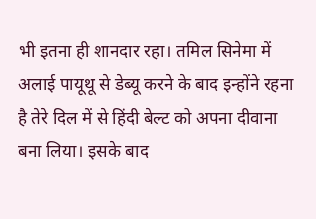भी इतना ही शानदार रहा। तमिल सिनेमा में अलाई पायूथू से डेब्यू करने के बाद इन्होंने रहना है तेरे दिल में से हिंदी बेल्ट को अपना दीवाना बना लिया। इसके बाद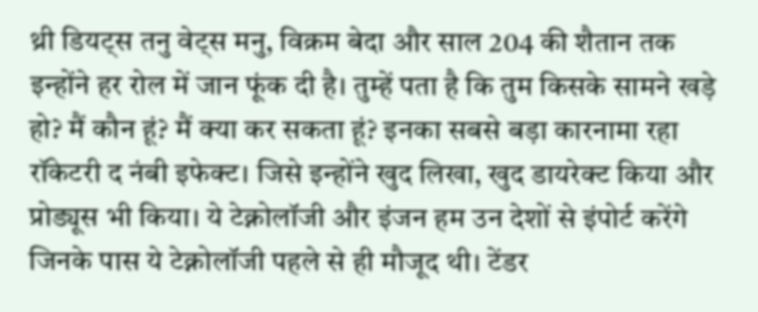थ्री डियट्स तनु वेट्स मनु, विक्रम बेदा और साल 204 की शैतान तक इन्होंने हर रोल में जान फूंक दी है। तुम्हें पता है कि तुम किसके सामने खड़े हो? मैं कौन हूं? मैं क्या कर सकता हूं? इनका सबसे बड़ा कारनामा रहा रॉकेटरी द नंबी इफेक्ट। जिसे इन्होंने खुद लिखा, खुद डायरेक्ट किया और प्रोड्यूस भी किया। ये टेक्नोलॉजी और इंजन हम उन देशों से इंपोर्ट करेंगे जिनके पास ये टेक्नोलॉजी पहले से ही मौजूद थी। टेंडर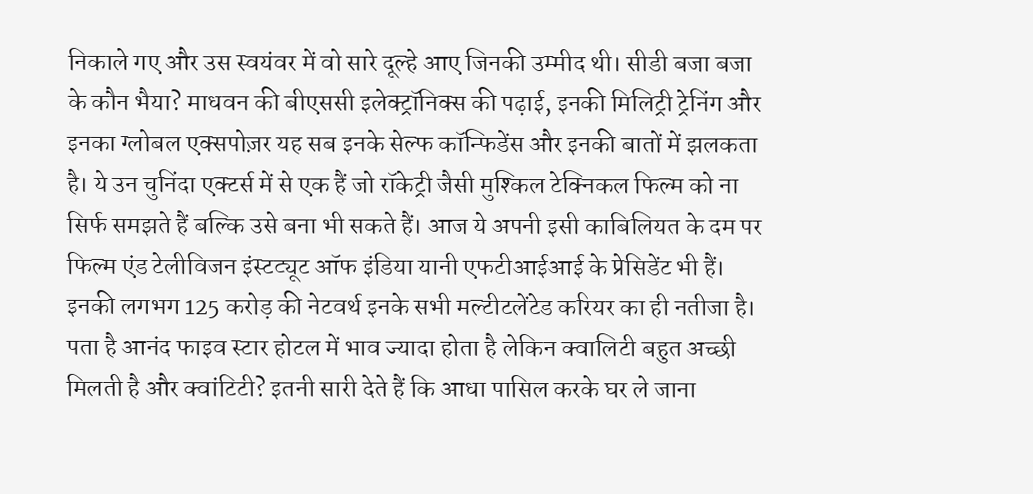निकाले गए और उस स्वयंवर में वो सारे दूल्हे आए जिनकी उम्मीद थी। सीडी बजा बजा के कौन भैया? माधवन की बीएससी इलेक्ट्रॉनिक्स की पढ़ाई, इनकी मिलिट्री ट्रेनिंग और इनका ग्लोबल एक्सपोज़र यह सब इनके सेल्फ कॉन्फिडेंस और इनकी बातों में झलकता है। ये उन चुनिंदा एक्टर्स में से एक हैं जो रॉकेट्री जैसी मुश्किल टेक्निकल फिल्म को ना सिर्फ समझते हैं बल्कि उसे बना भी सकते हैं। आज ये अपनी इसी काबिलियत के दम पर फिल्म एंड टेलीविजन इंस्टट्यूट ऑफ इंडिया यानी एफटीआईआई के प्रेसिडेंट भी हैं। इनकी लगभग 125 करोड़ की नेटवर्थ इनके सभी मल्टीटलेंटेड करियर का ही नतीजा है। पता है आनंद फाइव स्टार होटल में भाव ज्यादा होता है लेकिन क्वालिटी बहुत अच्छी मिलती है और क्वांटिटी? इतनी सारी देते हैं कि आधा पासिल करके घर ले जाना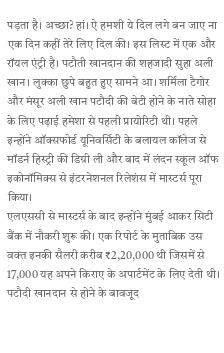पड़ता है। अच्छा? हां। ऐ हमशी ये दिल लगे बन जाए ना एक दिन कहीं तेरे लिए दिल की। इस लिस्ट में एक और रॉयल एंट्री है। पटौती खानदान की शहजादी सुहा अली खान। लुक्का छुपे बहुत हुए सामने आ। शर्मिला टैगोर और मंसूर अली खान पटौदी की बेटी होने के नाते सोहा के लिए पढ़ाई हमेशा से पहली प्रायोरिटी थी। पहले इन्होंने ऑक्सफोर्ड यूनिवर्सिटी के बलायल कॉलेज से मॉडर्न हिस्ट्री की डिग्री ली और बाद में लंदन स्कूल ऑफ इकोनॉमिक्स से इंटरनेशनल रिलेशंस में मास्टर्स पूरा किया।
एलएससी से मास्टर्स के बाद इन्होंने मुंबई आकर सिटी बैंक में नौकरी शुरू की। एक रिपोर्ट के मुताबिक उस वक्त इनकी सैलरी करीब ₹2,20,000 थी जिसमें से 17,000 यह अपने किराए के अपार्टमेंट के लिए देती थी। पटौदी खानदान से होने के बावजूद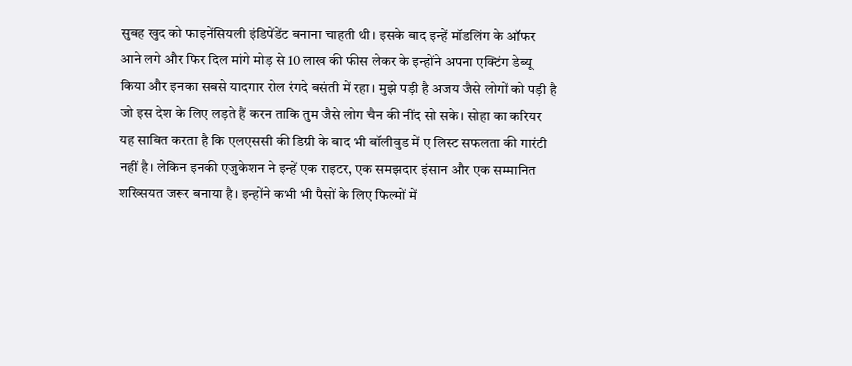सुबह खुद को फाइनेंसियली इंडिपेंडेंट बनाना चाहती थी। इसके बाद इन्हें मॉडलिंग के ऑफर आने लगे और फिर दिल मांगे मोड़ से 10 लाख की फीस लेकर के इन्होंने अपना एक्टिंग डेब्यू किया और इनका सबसे यादगार रोल रंगदे बसंती में रहा। मुझे पड़ी है अजय जैसे लोगों को पड़ी है जो इस देश के लिए लड़ते हैं करन ताकि तुम जैसे लोग चैन की नींद सो सके। सोहा का करियर यह साबित करता है कि एलएससी की डिग्री के बाद भी बॉलीवुड में ए लिस्ट सफलता की गारंटी नहीं है। लेकिन इनकी एजुकेशन ने इन्हें एक राइटर, एक समझदार इंसान और एक सम्मानित शख्सियत जरूर बनाया है। इन्होंने कभी भी पैसों के लिए फिल्मों में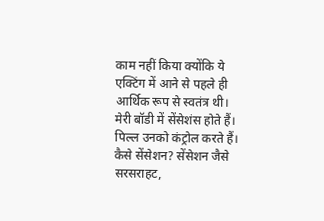काम नहीं किया क्योंकि ये एक्टिंग में आने से पहले ही आर्थिक रूप से स्वतंत्र थी। मेरी बॉडी में सेंसेशंस होते हैं। पिल्ल उनको कंट्रोल करते हैं। कैसे सेंसेशन? सेंसेशन जैसे सरसराहट,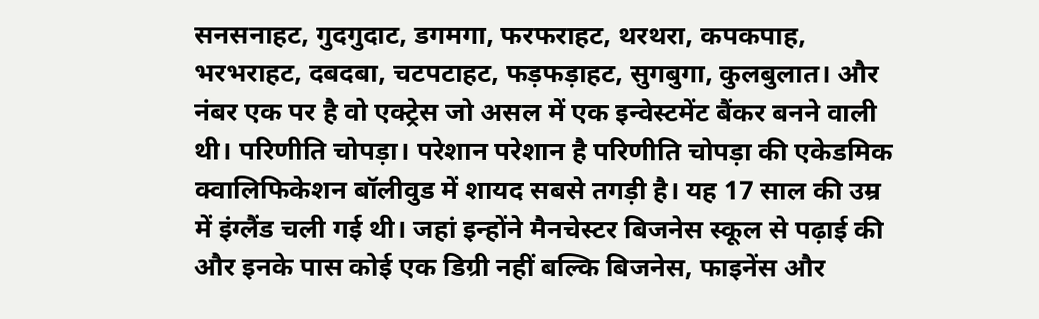सनसनाहट, गुदगुदाट, डगमगा, फरफराहट, थरथरा, कपकपाह, भरभराहट, दबदबा, चटपटाहट, फड़फड़ाहट, सुगबुगा, कुलबुलात। और नंबर एक पर है वो एक्ट्रेस जो असल में एक इन्वेस्टमेंट बैंकर बनने वाली थी। परिणीति चोपड़ा। परेशान परेशान है परिणीति चोपड़ा की एकेडमिक क्वालिफिकेशन बॉलीवुड में शायद सबसे तगड़ी है। यह 17 साल की उम्र में इंग्लैंड चली गई थी। जहां इन्होंने मैनचेस्टर बिजनेस स्कूल से पढ़ाई की और इनके पास कोई एक डिग्री नहीं बल्कि बिजनेस, फाइनेंस और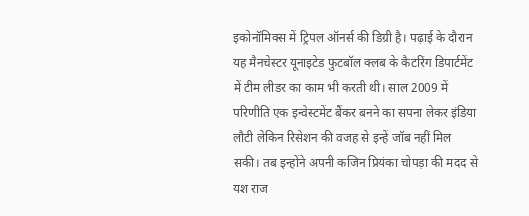इकोनॉमिक्स में ट्रिपल ऑनर्स की डिग्री है। पढ़ाई के दौरान यह मैनचेस्टर यूनाइटेड फुटबॉल क्लब के कैटरिंग डिपार्टमेंट में टीम लीडर का काम भी करती थी। साल 2009 में परिणीति एक इन्वेस्टमेंट बैंकर बनने का सपना लेकर इंडिया लौटी लेकिन रिसेशन की वजह से इन्हें जॉब नहीं मिल सकी। तब इन्होंने अपनी कजिन प्रियंका चोपड़ा की मदद से यश राज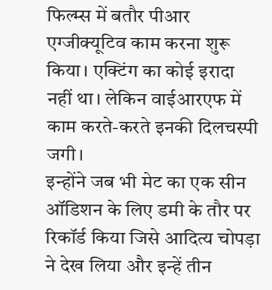फिल्म्स में बतौर पीआर एग्जीक्यूटिव काम करना शुरू किया। एक्टिंग का कोई इरादा नहीं था। लेकिन वाईआरएफ में काम करते-करते इनकी दिलचस्पी जगी।
इन्होंने जब भी मेट का एक सीन ऑडिशन के लिए डमी के तौर पर रिकॉर्ड किया जिसे आदित्य चोपड़ा ने देख लिया और इन्हें तीन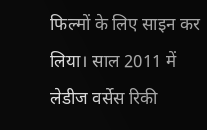फिल्मों के लिए साइन कर लिया। साल 2011 में लेडीज वर्सेस रिकी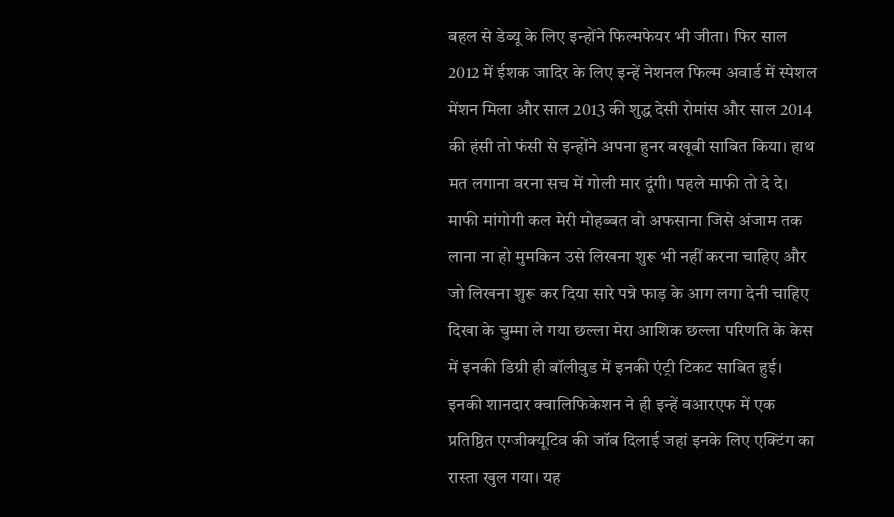बहल से डेब्यू के लिए इन्होंने फिल्मफेयर भी जीता। फिर साल 2012 में ईशक जादिर के लिए इन्हें नेशनल फिल्म अवार्ड में स्पेशल मेंशन मिला और साल 2013 की शुद्ध देसी रोमांस और साल 2014 की हंसी तो फंसी से इन्होंने अपना हुनर बखूबी साबित किया। हाथ मत लगाना वरना सच में गोली मार दूंगी। पहले माफी तो दे दे। माफी मांगोगी कल मेरी मोहब्बत वो अफसाना जिसे अंजाम तक लाना ना हो मुमकिन उसे लिखना शुरू भी नहीं करना चाहिए और जो लिखना शुरू कर दिया सारे पन्ने फाड़ के आग लगा देनी चाहिए दिखा के चुम्मा ले गया छल्ला मेरा आशिक छल्ला परिणति के केस में इनकी डिग्री ही बॉलीवुड में इनकी एंट्री टिकट साबित हुई। इनकी शानदार क्वालिफिकेशन ने ही इन्हें वआरएफ में एक प्रतिष्ठित एग्जीक्यूटिव की जॉब दिलाई जहां इनके लिए एक्टिंग का रास्ता खुल गया। यह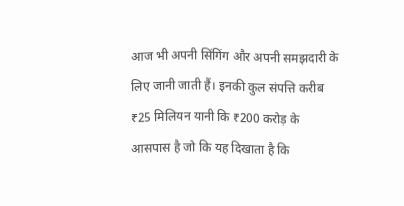आज भी अपनी सिंगिंग और अपनी समझदारी के लिए जानी जाती हैं। इनकी कुल संपत्ति करीब ₹25 मिलियन यानी कि ₹200 करोड़ के आसपास है जो कि यह दिखाता है कि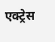एक्ट्रेस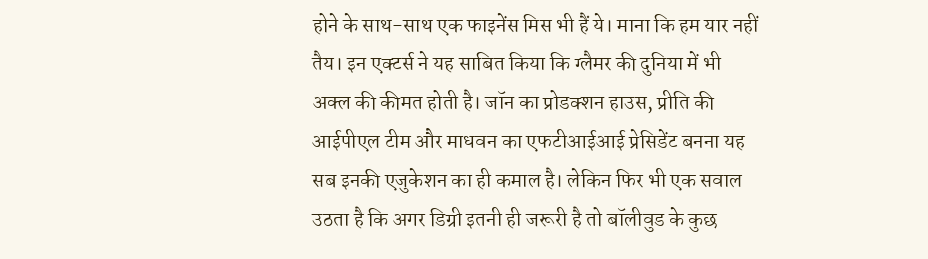होने के साथ-साथ एक फाइनेंस मिस भी हैं ये। माना कि हम यार नहीं तैय। इन एक्टर्स ने यह साबित किया कि ग्लैमर की दुनिया में भी अक्ल की कीमत होती है। जॉन का प्रोडक्शन हाउस, प्रीति की आईपीएल टीम और माधवन का एफटीआईआई प्रेसिडेंट बनना यह सब इनकी एजुकेशन का ही कमाल है। लेकिन फिर भी एक सवाल उठता है कि अगर डिग्री इतनी ही जरूरी है तो बॉलीवुड के कुछ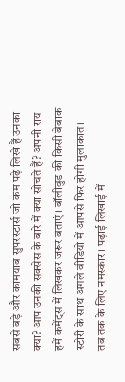सबसे बड़े और कामयाब सुपरस्टार्स जो कम पढ़े लिखे हैं उनका क्या? आप उनकी सक्सेस के बारे में क्या सोचते हैं? अपनी राय हमें कमेंट्स में लिखकर जरूर बताएं। बॉलीवुड की किसी बेबाक स्टोरी के साथ अगले वीडियो में आपसे फिर होगी मुलाकात। तब तक के लिए नमस्कार। पढ़ाई लिखाई में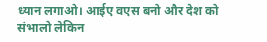ध्यान लगाओ। आईए वएस बनो और देश को संभालो लेकिन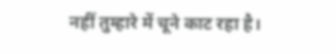नहीं तुम्हारे में चूने काट रहा है।